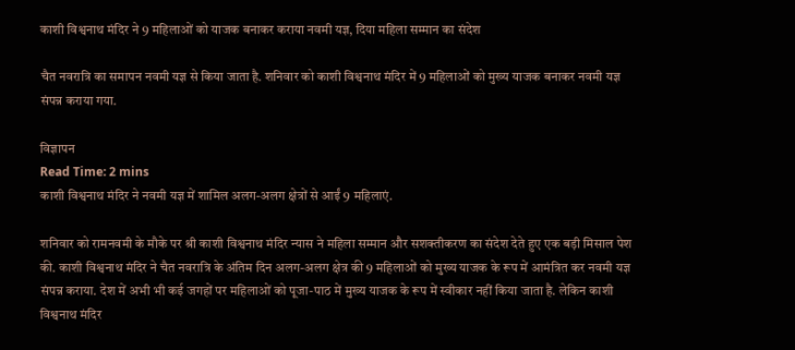काशी विश्वनाथ मंदिर ने 9 महिलाओं को याजक बनाकर कराया नवमी यज्ञ, दिया महिला सम्मान का संदेश

चैत नवरात्रि का समापन नवमी यज्ञ से किया जाता है. शनिवार को काशी विश्वनाथ मंदिर में 9 महिलाओं को मुख्य याजक बनाकर नवमी यज्ञ संपन्न कराया गया.

विज्ञापन
Read Time: 2 mins
काशी विश्वनाथ मंदिर ने नवमी यज्ञ में शामिल अलग-अलग क्षेत्रों से आईं 9 महिलाएं.

शनिवार को रामनवमी के मौके पर श्री काशी विश्वनाथ मंदिर न्यास ने महिला सम्मान और सशक्तीकरण का संदेश देते हुए एक बड़ी मिसाल पेश की. काशी विश्वनाथ मंदिर ने चैत नवरात्रि के अंतिम दिन अलग-अलग क्षेत्र की 9 महिलाओं को मुख्य याजक के रूप में आमंत्रित कर नवमी यज्ञ संपन्न कराया. देश में अभी भी कई जगहों पर महिलाओं को पूजा-पाठ में मुख्य याजक के रूप में स्वीकार नहीं किया जाता है. लेकिन काशी विश्वनाथ मंदिर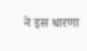ने इस धारणा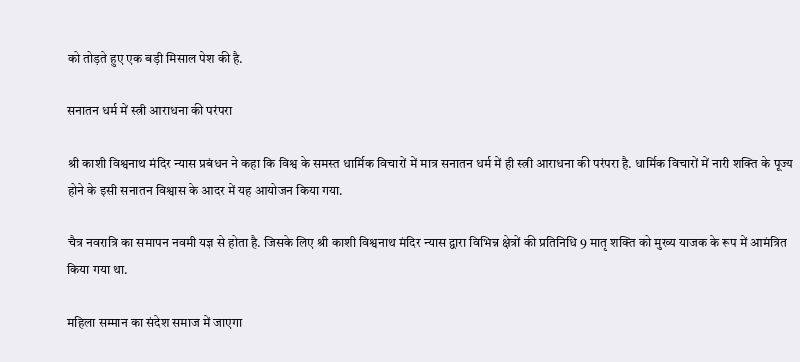को तोड़ते हुए एक बड़ी मिसाल पेश की है.

सनातन धर्म में स्त्री आराधना की परंपरा

श्री काशी विश्वनाथ मंदिर न्यास प्रबंधन ने कहा कि विश्व के समस्त धार्मिक विचारों में मात्र सनातन धर्म में ही स्त्री आराधना की परंपरा है. धार्मिक विचारों में नारी शक्ति के पूज्य होने के इसी सनातन विश्वास के आदर में यह आयोजन किया गया.

चैत्र नवरात्रि का समापन नवमी यज्ञ से होता है. जिसके लिए श्री काशी विश्वनाथ मंदिर न्यास द्वारा विभिन्न क्षेत्रों की प्रतिनिधि 9 मातृ शक्ति को मुख्य याजक के रूप में आमंत्रित किया गया था.

महिला सम्मान का संदेश समाज में जाएगा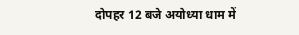दोपहर 12 बजे अयोध्या धाम में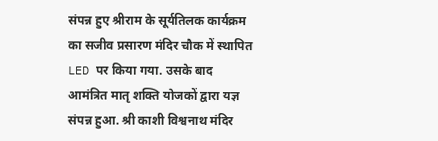संपन्न हुए श्रीराम के सूर्यतिलक कार्यक्रम का सजीव प्रसारण मंदिर चौक में स्थापित LED पर किया गया. उसके बाद आमंत्रित मातृ शक्ति योजकों द्वारा यज्ञ संपन्न हुआ. श्री काशी विश्वनाथ मंदिर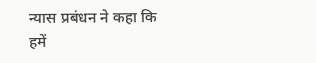न्यास प्रबंधन ने कहा कि हमें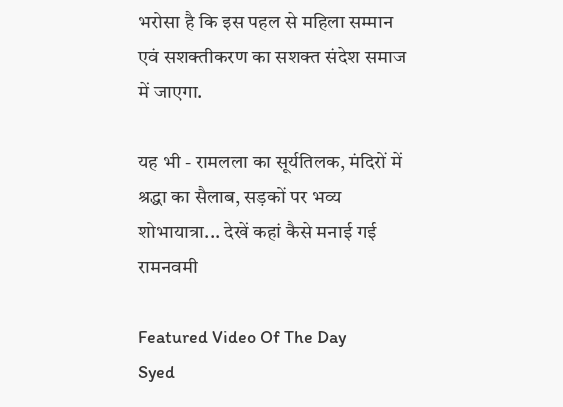भरोसा है कि इस पहल से महिला सम्मान एवं सशक्तीकरण का सशक्त संदेश समाज में जाएगा.

यह भी - रामलला का सूर्यतिलक, मंदिरों में श्रद्धा का सैलाब, सड़कों पर भव्य शोभायात्रा... देखें कहां कैसे मनाई गई रामनवमी

Featured Video Of The Day
Syed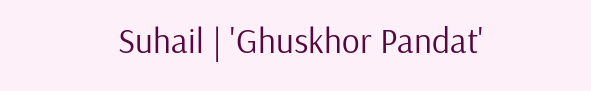Suhail | 'Ghuskhor Pandat'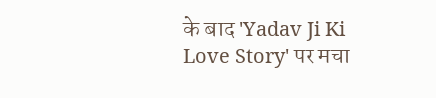के बाद 'Yadav Ji Ki Love Story' पर मचा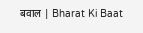बवाल | Bharat Ki Baat